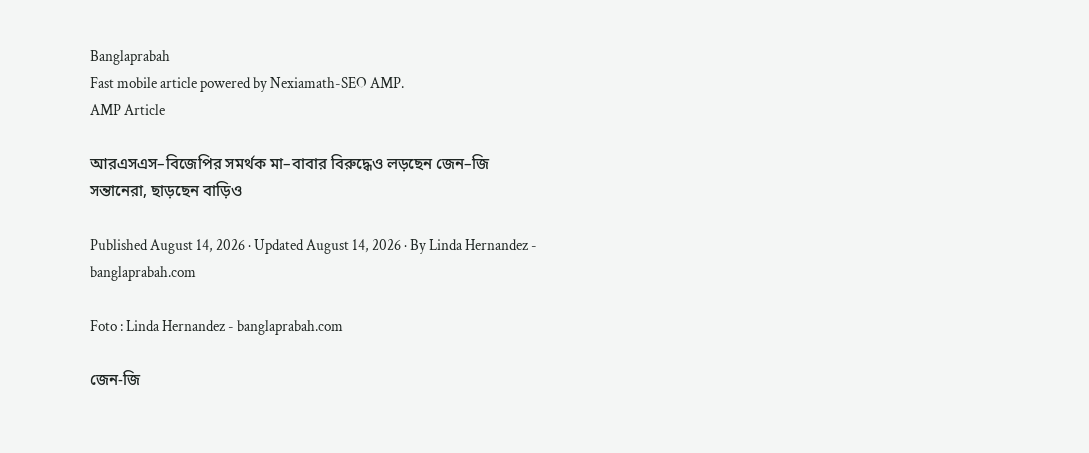Banglaprabah
Fast mobile article powered by Nexiamath-SEO AMP.
AMP Article

আরএসএস–বিজেপির সমর্থক মা–বাবার বিরুদ্ধেও লড়ছেন জেন–জি সন্তানেরা, ছাড়ছেন বাড়িও

Published August 14, 2026 · Updated August 14, 2026 · By Linda Hernandez - banglaprabah.com

Foto : Linda Hernandez - banglaprabah.com

জেন-জি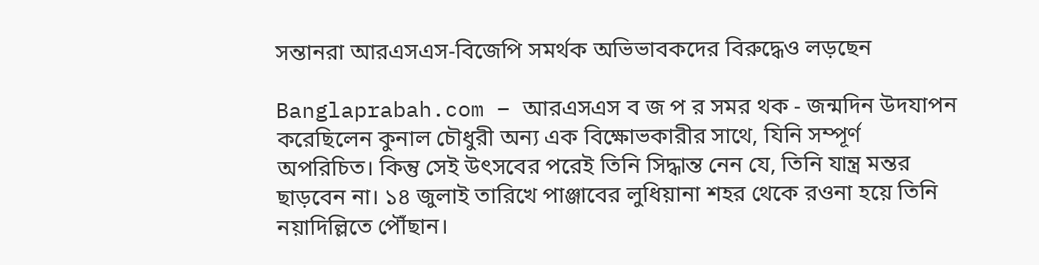সন্তানরা আরএসএস-বিজেপি সমর্থক অভিভাবকদের বিরুদ্ধেও লড়ছেন

Banglaprabah.com – আরএসএস ব জ প র সমর থক - জন্মদিন উদযাপন করেছিলেন কুনাল চৌধুরী অন্য এক বিক্ষোভকারীর সাথে, যিনি সম্পূর্ণ অপরিচিত। কিন্তু সেই উৎসবের পরেই তিনি সিদ্ধান্ত নেন যে, তিনি যান্ত্র মন্তর ছাড়বেন না। ১৪ জুলাই তারিখে পাঞ্জাবের লুধিয়ানা শহর থেকে রওনা হয়ে তিনি নয়াদিল্লিতে পৌঁছান।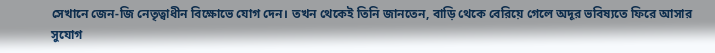সেখানে জেন-জি নেতৃত্বাধীন বিক্ষোভে যোগ দেন। তখন থেকেই তিনি জানতেন, বাড়ি থেকে বেরিয়ে গেলে অদূর ভবিষ্যতে ফিরে আসার সুযোগ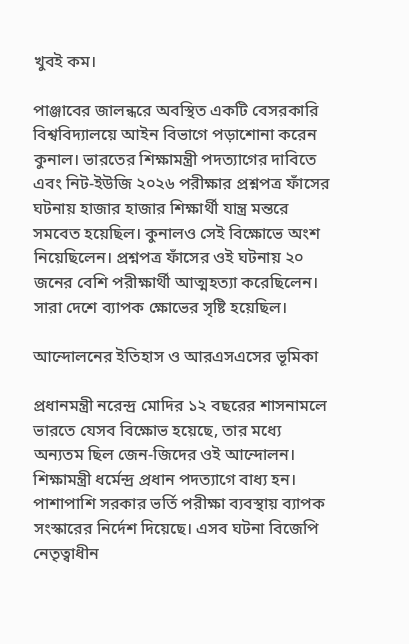খুবই কম।

পাঞ্জাবের জালন্ধরে অবস্থিত একটি বেসরকারি বিশ্ববিদ্যালয়ে আইন বিভাগে পড়াশোনা করেন কুনাল। ভারতের শিক্ষামন্ত্রী পদত্যাগের দাবিতে এবং নিট-ইউজি ২০২৬ পরীক্ষার প্রশ্নপত্র ফাঁসের ঘটনায় হাজার হাজার শিক্ষার্থী যান্ত্র মন্তরে সমবেত হয়েছিল। কুনালও সেই বিক্ষোভে অংশ নিয়েছিলেন। প্রশ্নপত্র ফাঁসের ওই ঘটনায় ২০ জনের বেশি পরীক্ষার্থী আত্মহত্যা করেছিলেন। সারা দেশে ব্যাপক ক্ষোভের সৃষ্টি হয়েছিল।

আন্দোলনের ইতিহাস ও আরএসএসের ভূমিকা

প্রধানমন্ত্রী নরেন্দ্র মোদির ১২ বছরের শাসনামলে ভারতে যেসব বিক্ষোভ হয়েছে, তার মধ্যে অন্যতম ছিল জেন-জিদের ওই আন্দোলন। শিক্ষামন্ত্রী ধর্মেন্দ্র প্রধান পদত্যাগে বাধ্য হন। পাশাপাশি সরকার ভর্তি পরীক্ষা ব্যবস্থায় ব্যাপক সংস্কারের নির্দেশ দিয়েছে। এসব ঘটনা বিজেপি নেতৃত্বাধীন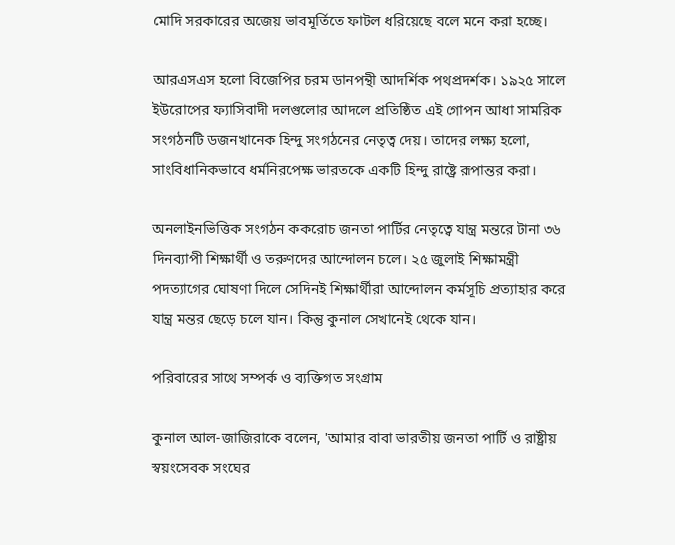মোদি সরকারের অজেয় ভাবমূর্তিতে ফাটল ধরিয়েছে বলে মনে করা হচ্ছে।

আরএসএস হলো বিজেপির চরম ডানপন্থী আদর্শিক পথপ্রদর্শক। ১৯২৫ সালে ইউরোপের ফ্যাসিবাদী দলগুলোর আদলে প্রতিষ্ঠিত এই গোপন আধা সামরিক সংগঠনটি ডজনখানেক হিন্দু সংগঠনের নেতৃত্ব দেয়। তাদের লক্ষ্য হলো, সাংবিধানিকভাবে ধর্মনিরপেক্ষ ভারতকে একটি হিন্দু রাষ্ট্রে রূপান্তর করা।

অনলাইনভিত্তিক সংগঠন ককরোচ জনতা পার্টির নেতৃত্বে যান্ত্র মন্তরে টানা ৩৬ দিনব্যাপী শিক্ষার্থী ও তরুণদের আন্দোলন চলে। ২৫ জুলাই শিক্ষামন্ত্রী পদত্যাগের ঘোষণা দিলে সেদিনই শিক্ষার্থীরা আন্দোলন কর্মসূচি প্রত্যাহার করে যান্ত্র মন্তর ছেড়ে চলে যান। কিন্তু কুনাল সেখানেই থেকে যান।

পরিবারের সাথে সম্পর্ক ও ব্যক্তিগত সংগ্রাম

কুনাল আল-জাজিরাকে বলেন, 'আমার বাবা ভারতীয় জনতা পার্টি ও রাষ্ট্রীয় স্বয়ংসেবক সংঘের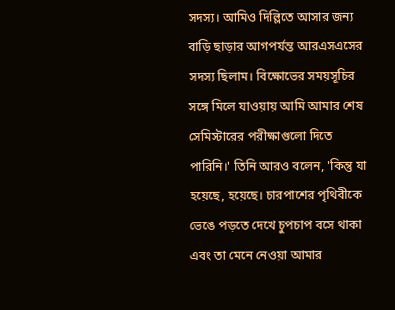সদস্য। আমিও দিল্লিতে আসার জন্য বাড়ি ছাড়ার আগপর্যন্ত আরএসএসের সদস্য ছিলাম। বিক্ষোভের সময়সূচির সঙ্গে মিলে যাওয়ায় আমি আমার শেষ সেমিস্টারের পরীক্ষাগুলো দিতে পারিনি।' তিনি আরও বলেন, 'কিন্তু যা হয়েছে, হয়েছে। চারপাশের পৃথিবীকে ভেঙে পড়তে দেখে চুপচাপ বসে থাকা এবং তা মেনে নেওয়া আমার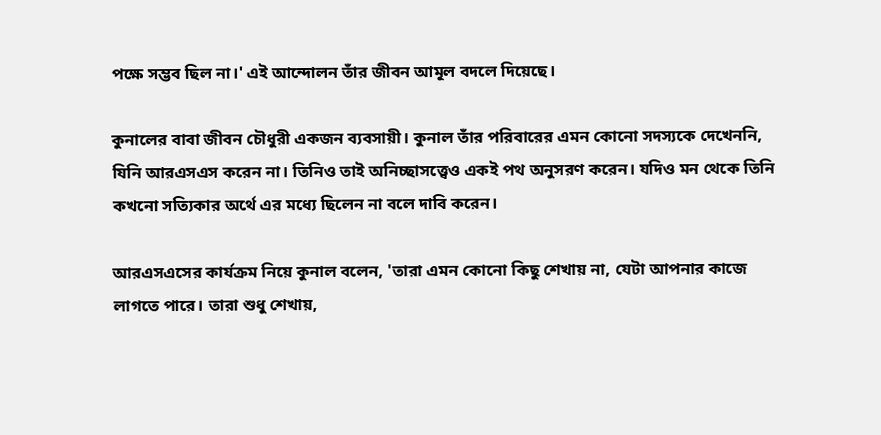পক্ষে সম্ভব ছিল না।' এই আন্দোলন তাঁর জীবন আমূল বদলে দিয়েছে।

কুনালের বাবা জীবন চৌধুরী একজন ব্যবসায়ী। কুনাল তাঁর পরিবারের এমন কোনো সদস্যকে দেখেননি, যিনি আরএসএস করেন না। তিনিও তাই অনিচ্ছাসত্ত্বেও একই পথ অনুসরণ করেন। যদিও মন থেকে তিনি কখনো সত্যিকার অর্থে এর মধ্যে ছিলেন না বলে দাবি করেন।

আরএসএসের কার্যক্রম নিয়ে কুনাল বলেন, 'তারা এমন কোনো কিছু শেখায় না, যেটা আপনার কাজে লাগতে পারে। তারা শুধু শেখায়,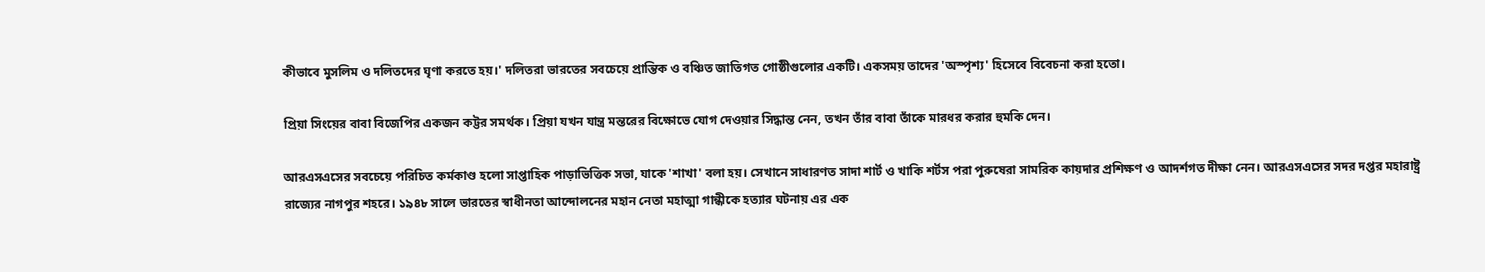কীভাবে মুসলিম ও দলিতদের ঘৃণা করতে হয়।' দলিতরা ভারতের সবচেয়ে প্রান্তিক ও বঞ্চিত জাতিগত গোষ্ঠীগুলোর একটি। একসময় তাদের 'অস্পৃশ্য' হিসেবে বিবেচনা করা হতো।

প্রিয়া সিংয়ের বাবা বিজেপির একজন কট্টর সমর্থক। প্রিয়া যখন যান্ত্র মন্তরের বিক্ষোভে যোগ দেওয়ার সিদ্ধান্ত নেন, তখন তাঁর বাবা তাঁকে মারধর করার হুমকি দেন।

আরএসএসের সবচেয়ে পরিচিত কর্মকাণ্ড হলো সাপ্তাহিক পাড়াভিত্তিক সভা, যাকে 'শাখা' বলা হয়। সেখানে সাধারণত সাদা শার্ট ও খাকি শর্টস পরা পুরুষেরা সামরিক কায়দার প্রশিক্ষণ ও আদর্শগত দীক্ষা নেন। আরএসএসের সদর দপ্তর মহারাষ্ট্র রাজ্যের নাগপুর শহরে। ১৯৪৮ সালে ভারতের স্বাধীনতা আন্দোলনের মহান নেতা মহাত্মা গান্ধীকে হত্যার ঘটনায় এর এক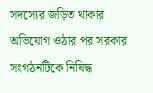সদস্যের জড়িত থাকার অভিযোগ ওঠার পর সরকার সংগঠনটিকে নিষিদ্ধ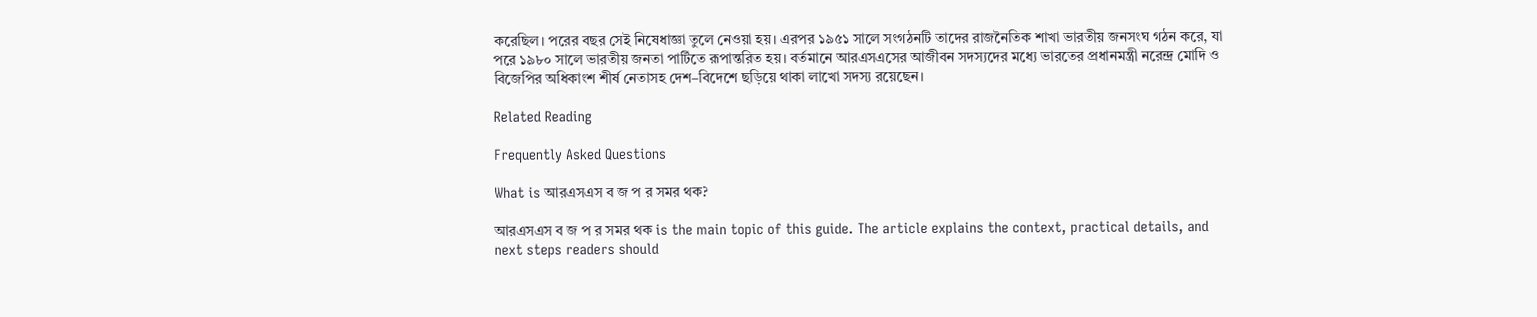করেছিল। পরের বছর সেই নিষেধাজ্ঞা তুলে নেওয়া হয়। এরপর ১৯৫১ সালে সংগঠনটি তাদের রাজনৈতিক শাখা ভারতীয় জনসংঘ গঠন করে, যা পরে ১৯৮০ সালে ভারতীয় জনতা পার্টিতে রূপান্তরিত হয়। বর্তমানে আরএসএসের আজীবন সদস্যদের মধ্যে ভারতের প্রধানমন্ত্রী নরেন্দ্র মোদি ও বিজেপির অধিকাংশ শীর্ষ নেতাসহ দেশ–বিদেশে ছড়িয়ে থাকা লাখো সদস্য রয়েছেন।

Related Reading

Frequently Asked Questions

What is আরএসএস ব জ প র সমর থক?

আরএসএস ব জ প র সমর থক is the main topic of this guide. The article explains the context, practical details, and next steps readers should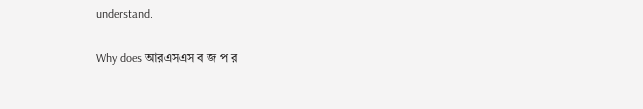understand.

Why does আরএসএস ব জ প র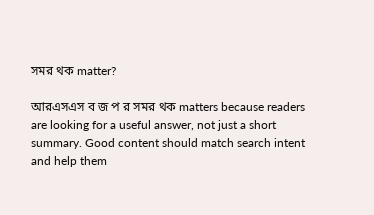সমর থক matter?

আরএসএস ব জ প র সমর থক matters because readers are looking for a useful answer, not just a short summary. Good content should match search intent and help them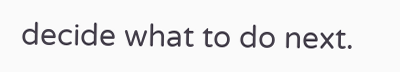decide what to do next.